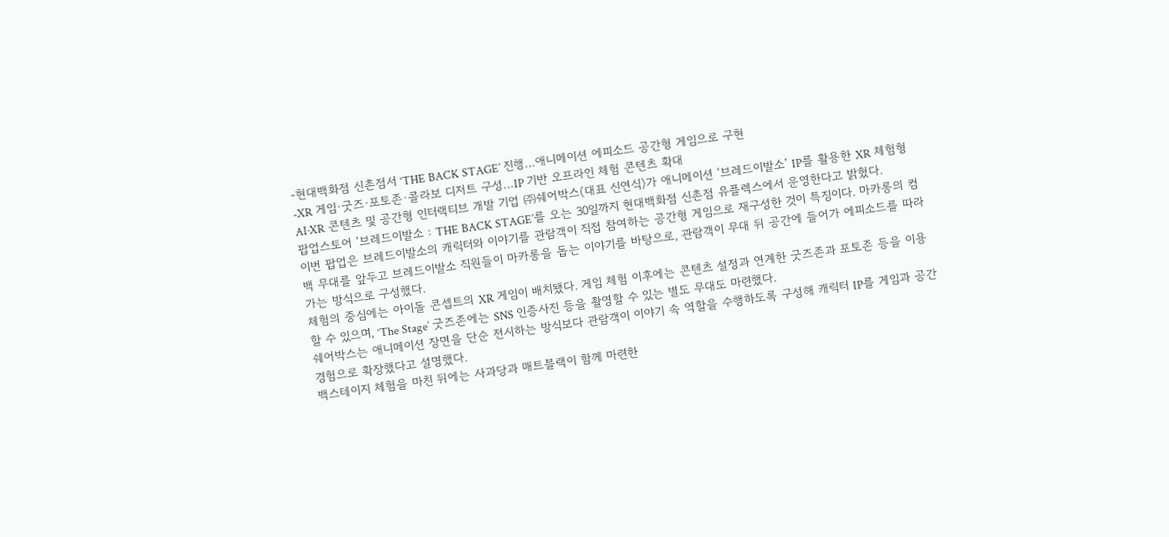-현대백화점 신촌점서 ‘THE BACK STAGE’ 진행…애니메이션 에피소드 공간형 게임으로 구현
-XR 게임·굿즈·포토존·콜라보 디저트 구성…IP 기반 오프라인 체험 콘텐츠 확대
AI·XR 콘텐츠 및 공간형 인터랙티브 개발 기업 ㈜쉐어박스(대표 신연식)가 애니메이션 ‘브레드이발소’ IP를 활용한 XR 체험형 팝업스토어 ‘브레드이발소 : THE BACK STAGE’를 오는 30일까지 현대백화점 신촌점 유플렉스에서 운영한다고 밝혔다.
이번 팝업은 브레드이발소의 캐릭터와 이야기를 관람객이 직접 참여하는 공간형 게임으로 재구성한 것이 특징이다. 마카롱의 컴백 무대를 앞두고 브레드이발소 직원들이 마카롱을 돕는 이야기를 바탕으로, 관람객이 무대 뒤 공간에 들어가 에피소드를 따라가는 방식으로 구성했다.
체험의 중심에는 아이돌 콘셉트의 XR 게임이 배치됐다. 게임 체험 이후에는 콘텐츠 설정과 연계한 굿즈존과 포토존 등을 이용할 수 있으며, ‘The Stage’ 굿즈존에는 SNS 인증사진 등을 촬영할 수 있는 별도 무대도 마련했다.
쉐어박스는 애니메이션 장면을 단순 전시하는 방식보다 관람객이 이야기 속 역할을 수행하도록 구성해 캐릭터 IP를 게임과 공간 경험으로 확장했다고 설명했다.
백스테이지 체험을 마친 뒤에는 사과당과 매트블랙이 함께 마련한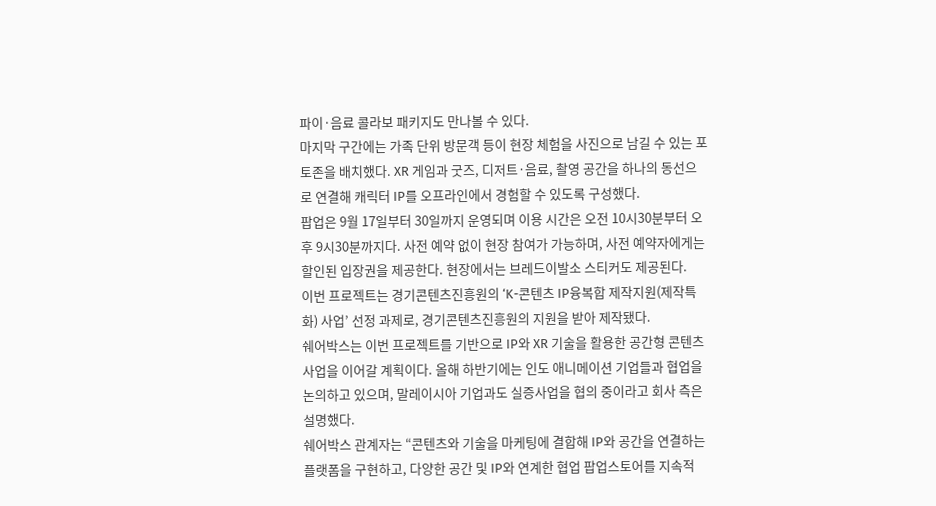파이·음료 콜라보 패키지도 만나볼 수 있다.
마지막 구간에는 가족 단위 방문객 등이 현장 체험을 사진으로 남길 수 있는 포토존을 배치했다. XR 게임과 굿즈, 디저트·음료, 촬영 공간을 하나의 동선으로 연결해 캐릭터 IP를 오프라인에서 경험할 수 있도록 구성했다.
팝업은 9월 17일부터 30일까지 운영되며 이용 시간은 오전 10시30분부터 오후 9시30분까지다. 사전 예약 없이 현장 참여가 가능하며, 사전 예약자에게는 할인된 입장권을 제공한다. 현장에서는 브레드이발소 스티커도 제공된다.
이번 프로젝트는 경기콘텐츠진흥원의 ‘K-콘텐츠 IP융복합 제작지원(제작특화) 사업’ 선정 과제로, 경기콘텐츠진흥원의 지원을 받아 제작됐다.
쉐어박스는 이번 프로젝트를 기반으로 IP와 XR 기술을 활용한 공간형 콘텐츠 사업을 이어갈 계획이다. 올해 하반기에는 인도 애니메이션 기업들과 협업을 논의하고 있으며, 말레이시아 기업과도 실증사업을 협의 중이라고 회사 측은 설명했다.
쉐어박스 관계자는 “콘텐츠와 기술을 마케팅에 결합해 IP와 공간을 연결하는 플랫폼을 구현하고, 다양한 공간 및 IP와 연계한 협업 팝업스토어를 지속적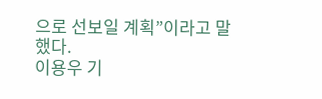으로 선보일 계획”이라고 말했다.
이용우 기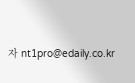자 nt1pro@edaily.co.kr